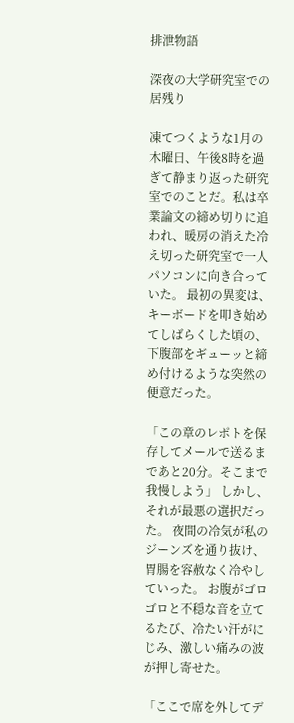排泄物語

深夜の大学研究室での居残り

凍てつくような1月の木曜日、午後8時を過ぎて静まり返った研究室でのことだ。私は卒業論文の締め切りに追われ、暖房の消えた冷え切った研究室で一人パソコンに向き合っていた。 最初の異変は、キーボードを叩き始めてしばらくした頃の、下腹部をギューッと締め付けるような突然の便意だった。

「この章のレポトを保存してメールで送るまであと20分。そこまで我慢しよう」 しかし、それが最悪の選択だった。 夜間の冷気が私のジーンズを通り抜け、胃腸を容赦なく冷やしていった。 お腹がゴロゴロと不穏な音を立てるたび、冷たい汗がにじみ、激しい痛みの波が押し寄せた。

「ここで席を外してデ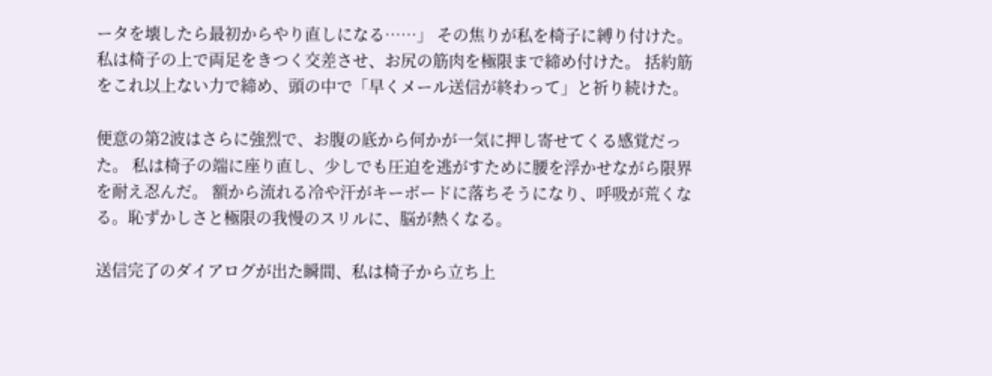ータを壊したら最初からやり直しになる……」 その焦りが私を椅子に縛り付けた。 私は椅子の上で両足をきつく交差させ、お尻の筋肉を極限まで締め付けた。 括約筋をこれ以上ない力で締め、頭の中で「早くメール送信が終わって」と祈り続けた。

便意の第2波はさらに強烈で、お腹の底から何かが一気に押し寄せてくる感覚だった。 私は椅子の端に座り直し、少しでも圧迫を逃がすために腰を浮かせながら限界を耐え忍んだ。 額から流れる冷や汗がキーボードに落ちそうになり、呼吸が荒くなる。恥ずかしさと極限の我慢のスリルに、脳が熱くなる。

送信完了のダイアログが出た瞬間、私は椅子から立ち上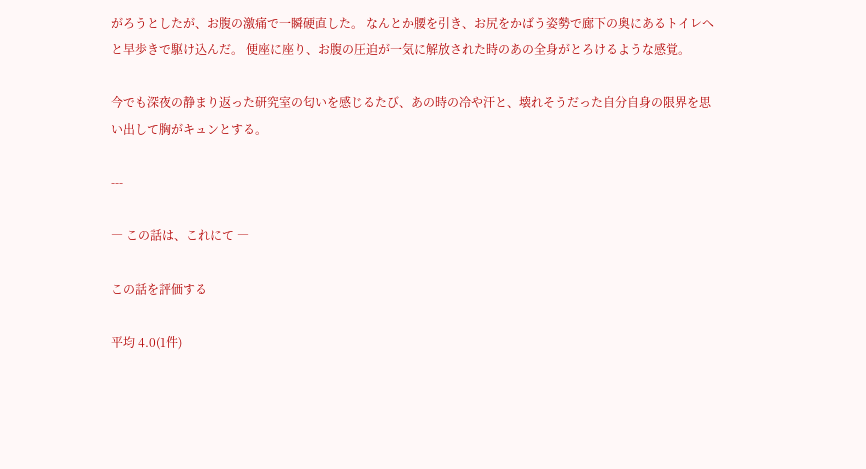がろうとしたが、お腹の激痛で一瞬硬直した。 なんとか腰を引き、お尻をかばう姿勢で廊下の奥にあるトイレへと早歩きで駆け込んだ。 便座に座り、お腹の圧迫が一気に解放された時のあの全身がとろけるような感覚。

今でも深夜の静まり返った研究室の匂いを感じるたび、あの時の冷や汗と、壊れそうだった自分自身の限界を思い出して胸がキュンとする。

---

― この話は、これにて ―

この話を評価する

平均 4.0(1件)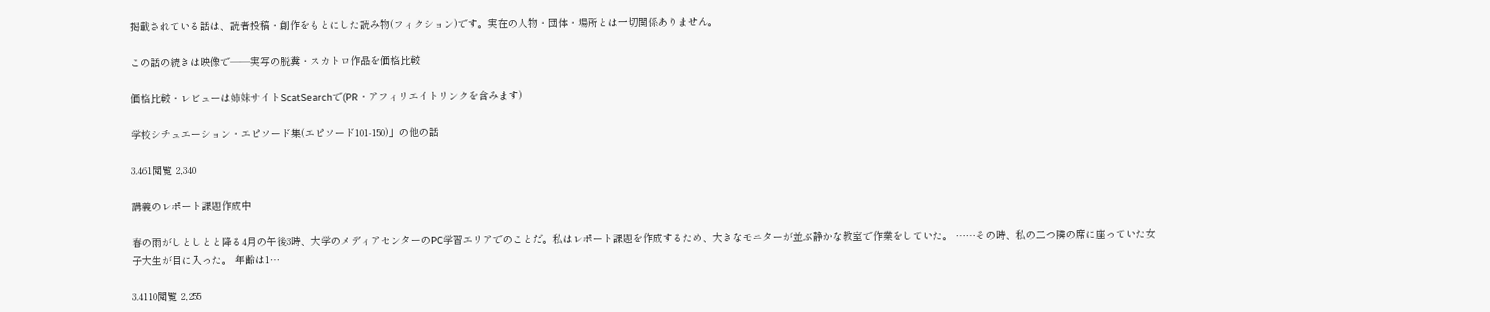掲載されている話は、読者投稿・創作をもとにした読み物(フィクション)です。実在の人物・団体・場所とは一切関係ありません。

この話の続きは映像で——実写の脱糞・スカトロ作品を価格比較

価格比較・レビューは姉妹サイトScatSearchで(PR・アフィリエイトリンクを含みます)

学校シチュエーション・エピソード集(エピソード101-150)」の他の話

3.461閲覧 2,340

講義のレポート課題作成中

春の雨がしとしとと降る4月の午後3時、大学のメディアセンターのPC学習エリアでのことだ。私はレポート課題を作成するため、大きなモニターが並ぶ静かな教室で作業をしていた。 ……その時、私の二つ隣の席に座っていた女子大生が目に入った。 年齢は1…

3.4110閲覧 2,255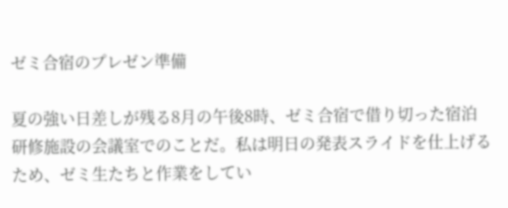ゼミ合宿のプレゼン準備

夏の強い日差しが残る8月の午後8時、ゼミ合宿で借り切った宿泊研修施設の会議室でのことだ。私は明日の発表スライドを仕上げるため、ゼミ生たちと作業をしてい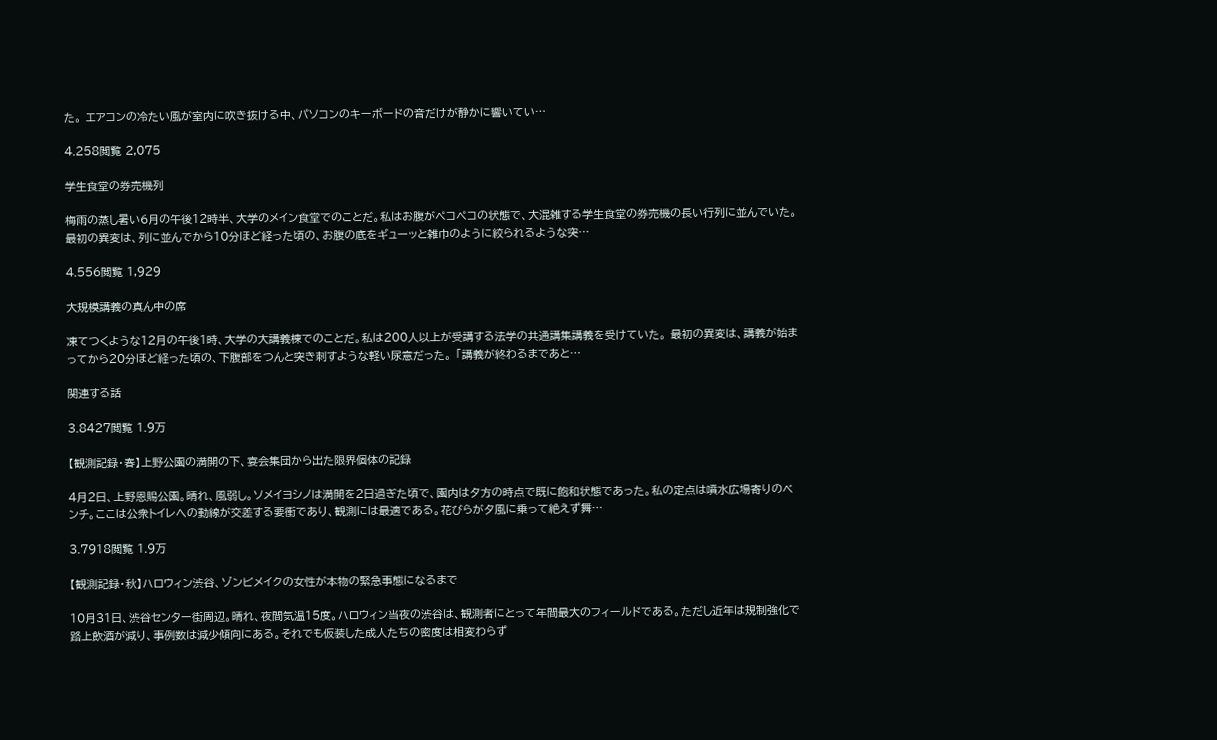た。 エアコンの冷たい風が室内に吹き抜ける中、パソコンのキーボードの音だけが静かに響いてい…

4.258閲覧 2,075

学生食堂の券売機列

梅雨の蒸し暑い6月の午後12時半、大学のメイン食堂でのことだ。私はお腹がペコペコの状態で、大混雑する学生食堂の券売機の長い行列に並んでいた。 最初の異変は、列に並んでから10分ほど経った頃の、お腹の底をギューッと雑巾のように絞られるような突…

4.556閲覧 1,929

大規模講義の真ん中の席

凍てつくような12月の午後1時、大学の大講義棟でのことだ。私は200人以上が受講する法学の共通講集講義を受けていた。 最初の異変は、講義が始まってから20分ほど経った頃の、下腹部をつんと突き刺すような軽い尿意だった。 「講義が終わるまであと…

関連する話

3.8427閲覧 1.9万

【観測記録・春】上野公園の満開の下、宴会集団から出た限界個体の記録

4月2日、上野恩賜公園。晴れ、風弱し。ソメイヨシノは満開を2日過ぎた頃で、園内は夕方の時点で既に飽和状態であった。私の定点は噴水広場寄りのベンチ。ここは公衆トイレへの動線が交差する要衝であり、観測には最適である。花びらが夕風に乗って絶えず舞…

3.7918閲覧 1.9万

【観測記録・秋】ハロウィン渋谷、ゾンビメイクの女性が本物の緊急事態になるまで

10月31日、渋谷センター街周辺。晴れ、夜間気温15度。ハロウィン当夜の渋谷は、観測者にとって年間最大のフィールドである。ただし近年は規制強化で路上飲酒が減り、事例数は減少傾向にある。それでも仮装した成人たちの密度は相変わらず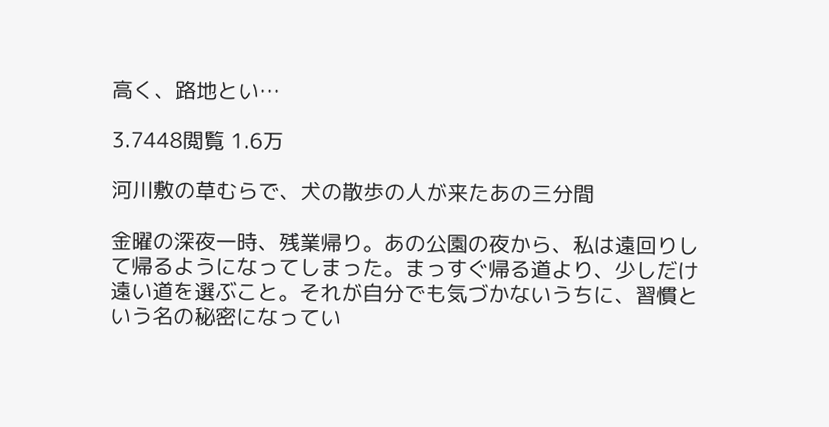高く、路地とい…

3.7448閲覧 1.6万

河川敷の草むらで、犬の散歩の人が来たあの三分間

金曜の深夜一時、残業帰り。あの公園の夜から、私は遠回りして帰るようになってしまった。まっすぐ帰る道より、少しだけ遠い道を選ぶこと。それが自分でも気づかないうちに、習慣という名の秘密になってい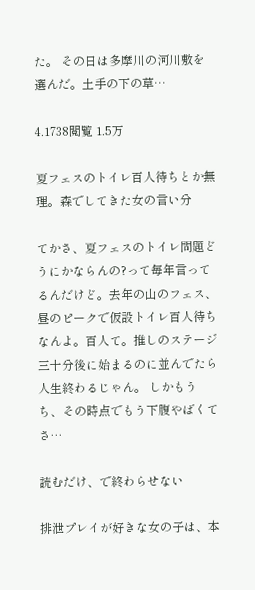た。 その日は多摩川の河川敷を選んだ。土手の下の草…

4.1738閲覧 1.5万

夏フェスのトイレ百人待ちとか無理。森でしてきた女の言い分

てかさ、夏フェスのトイレ問題どうにかならんの?って毎年言ってるんだけど。去年の山のフェス、昼のピークで仮設トイレ百人待ちなんよ。百人て。推しのステージ三十分後に始まるのに並んでたら人生終わるじゃん。 しかもうち、その時点でもう下腹やばくてさ…

読むだけ、で終わらせない

排泄プレイが好きな女の子は、本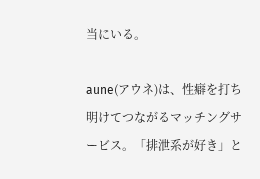当にいる。

aune(アウネ)は、性癖を打ち明けてつながるマッチングサービス。「排泄系が好き」と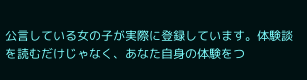公言している女の子が実際に登録しています。体験談を読むだけじゃなく、あなた自身の体験をつ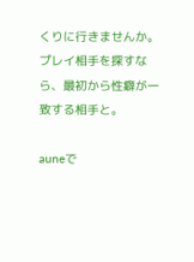くりに行きませんか。プレイ相手を探すなら、最初から性癖が一致する相手と。

auneで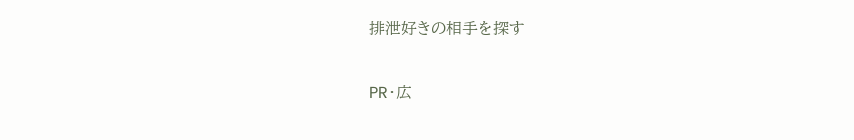排泄好きの相手を探す

PR・広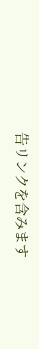告リンクを含みます